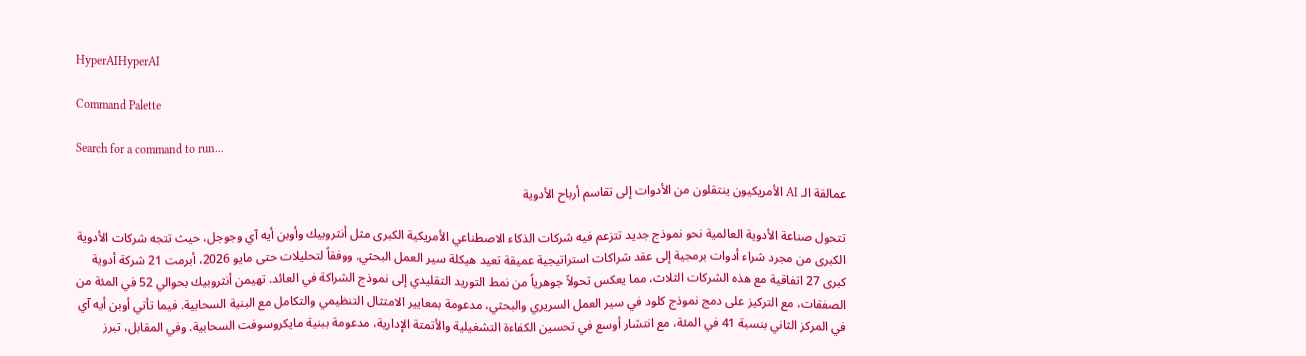HyperAIHyperAI

Command Palette

Search for a command to run...

عمالقة الـ AI الأمريكيون ينتقلون من الأدوات إلى تقاسم أرباح الأدوية

تتحول صناعة الأدوية العالمية نحو نموذج جديد تتزعم فيه شركات الذكاء الاصطناعي الأمريكية الكبرى مثل أنثروبيك وأوبن أيه آي وجوجل، حيث تتجه شركات الأدوية الكبرى من مجرد شراء أدوات برمجية إلى عقد شراكات استراتيجية عميقة تعيد هيكلة سير العمل البحثي. ووفقاً لتحليلات حتى مايو 2026، أبرمت 21 شركة أدوية كبرى 27 اتفاقية مع هذه الشركات الثلاث، مما يعكس تحولاً جوهرياً من نمط التوريد التقليدي إلى نموذج الشراكة في العائد. تهيمن أنثروبيك بحوالي 52 في المئة من الصفقات، مع التركيز على دمج نموذج كلود في سير العمل السريري والبحثي، مدعومة بمعايير الامتثال التنظيمي والتكامل مع البنية السحابية. فيما تأتي أوبن أيه آي في المركز الثاني بنسبة 41 في المئة، مع انتشار أوسع في تحسين الكفاءة التشغيلية والأتمتة الإدارية، مدعومة ببنية مايكروسوفت السحابية. وفي المقابل، تبرز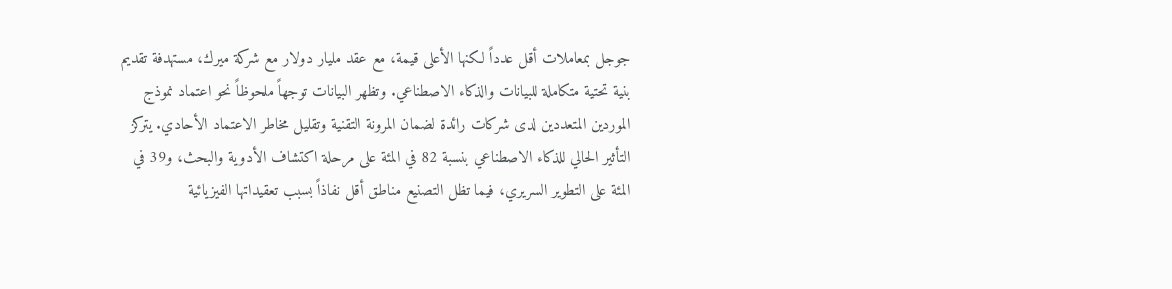جوجل بمعاملات أقل عدداً لكنها الأعلى قيمة، مع عقد مليار دولار مع شركة ميرك، مستهدفة تقديم بنية تحتية متكاملة للبيانات والذكاء الاصطناعي. وتظهر البيانات توجهاً ملحوظاً نحو اعتماد نموذج الموردين المتعددين لدى شركات رائدة لضمان المرونة التقنية وتقليل مخاطر الاعتماد الأحادي. يتركز التأثير الحالي للذكاء الاصطناعي بنسبة 82 في المئة على مرحلة اكتشاف الأدوية والبحث، و39 في المئة على التطوير السريري، فيما تظل التصنيع مناطق أقل نفاذاً بسبب تعقيداتها الفيزيائية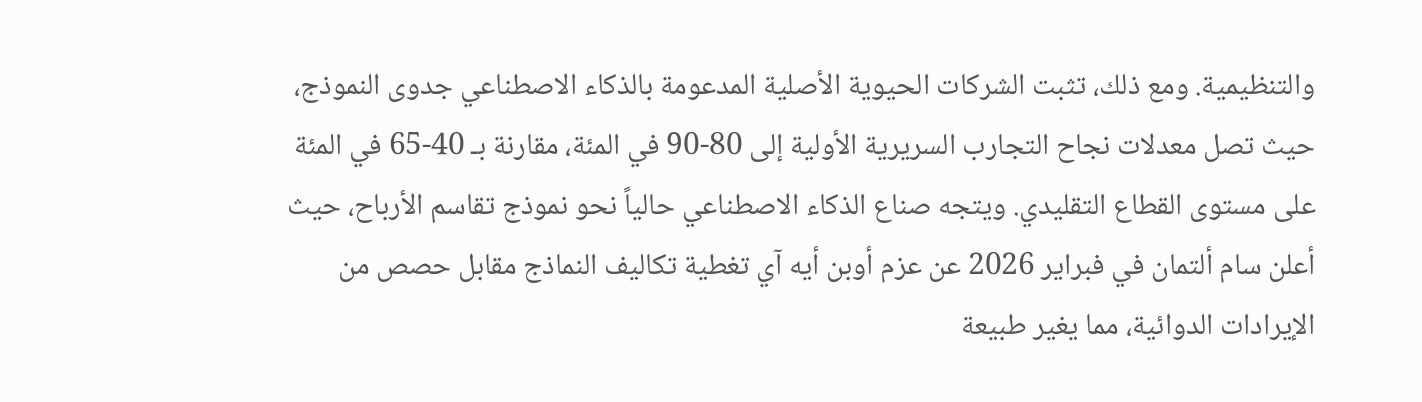والتنظيمية. ومع ذلك، تثبت الشركات الحيوية الأصلية المدعومة بالذكاء الاصطناعي جدوى النموذج، حيث تصل معدلات نجاح التجارب السريرية الأولية إلى 80-90 في المئة، مقارنة بـ 40-65 في المئة على مستوى القطاع التقليدي. ويتجه صناع الذكاء الاصطناعي حالياً نحو نموذج تقاسم الأرباح، حيث أعلن سام ألتمان في فبراير 2026 عن عزم أوبن أيه آي تغطية تكاليف النماذج مقابل حصص من الإيرادات الدوائية، مما يغير طبيعة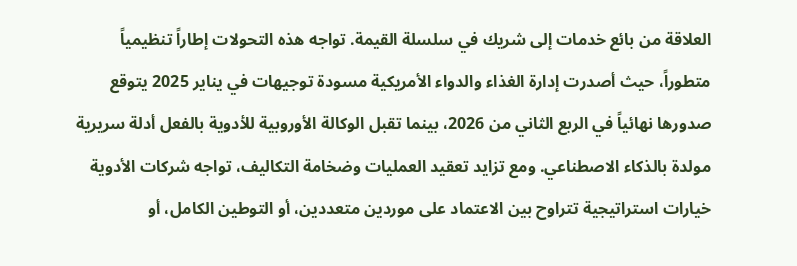العلاقة من بائع خدمات إلى شريك في سلسلة القيمة. تواجه هذه التحولات إطاراً تنظيمياً متطوراً، حيث أصدرت إدارة الغذاء والدواء الأمريكية مسودة توجيهات في يناير 2025 يتوقع صدورها نهائياً في الربع الثاني من 2026، بينما تقبل الوكالة الأوروبية للأدوية بالفعل أدلة سريرية مولدة بالذكاء الاصطناعي. ومع تزايد تعقيد العمليات وضخامة التكاليف، تواجه شركات الأدوية خيارات استراتيجية تتراوح بين الاعتماد على موردين متعددين، أو التوطين الكامل، أو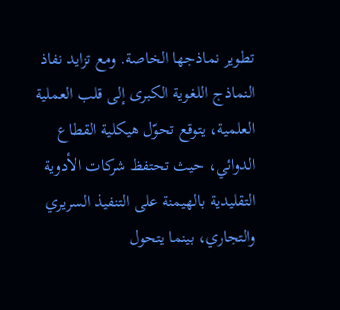تطوير نماذجها الخاصة. ومع تزايد نفاذ النماذج اللغوية الكبرى إلى قلب العملية العلمية، يتوقع تحوّل هيكلية القطاع الدوائي، حيث تحتفظ شركات الأدوية التقليدية بالهيمنة على التنفيذ السريري والتجاري، بينما يتحول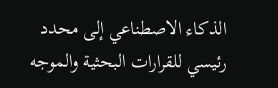الذكاء الاصطناعي إلى محدد رئيسي للقرارات البحثية والموجه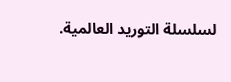لسلسلة التوريد العالمية.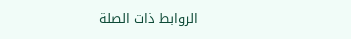الروابط ذات الصلة